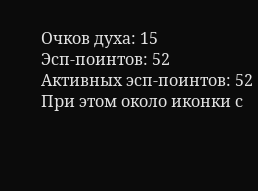Очков духа: 15
Эсп-поинтов: 52
Активных эсп-поинтов: 52
При этом около иконки с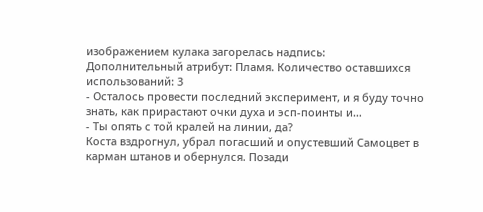изображением кулака загорелась надпись:
Дополнительный атрибут: Пламя. Количество оставшихся использований: 3
- Осталось провести последний эксперимент, и я буду точно знать, как прирастают очки духа и эсп-поинты и…
- Ты опять с той кралей на линии, да?
Коста вздрогнул, убрал погасший и опустевший Самоцвет в карман штанов и обернулся. Позади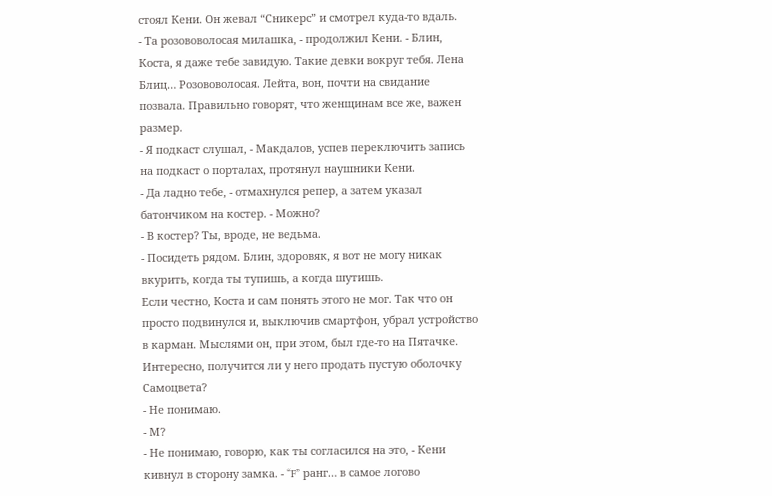стоял Кени. Он жевал “Сникерс” и смотрел куда-то вдаль.
- Та розововолосая милашка, - продолжил Кени. - Блин, Коста, я даже тебе завидую. Такие девки вокруг тебя. Лена Блиц… Розововолосая. Лейта, вон, почти на свидание позвала. Правильно говорят, что женщинам все же, важен размер.
- Я подкаст слушал, - Макдалов, успев переключить запись на подкаст о порталах, протянул наушники Кени.
- Да ладно тебе, - отмахнулся репер, а затем указал батончиком на костер. - Можно?
- В костер? Ты, вроде, не ведьма.
- Посидеть рядом. Блин, здоровяк, я вот не могу никак вкурить, когда ты тупишь, а когда шутишь.
Если честно, Коста и сам понять этого не мог. Так что он просто подвинулся и, выключив смартфон, убрал устройство в карман. Мыслями он, при этом, был где-то на Пятачке. Интересно, получится ли у него продать пустую оболочку Самоцвета?
- Не понимаю.
- М?
- Не понимаю, говорю, как ты согласился на это, - Кени кивнул в сторону замка. - “F” ранг… в самое логово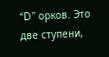“D” орков. Это две ступени,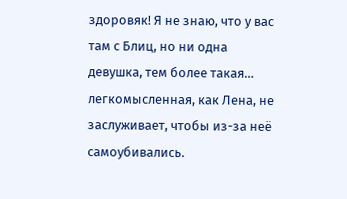здоровяк! Я не знаю, что у вас там с Блиц, но ни одна девушка, тем более такая… легкомысленная, как Лена, не заслуживает, чтобы из-за неё самоубивались.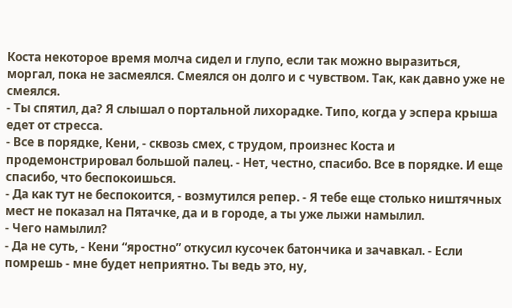Коста некоторое время молча сидел и глупо, если так можно выразиться, моргал, пока не засмеялся. Смеялся он долго и с чувством. Так, как давно уже не смеялся.
- Ты спятил, да? Я слышал о портальной лихорадке. Типо, когда у эспера крыша едет от стресса.
- Все в порядке, Кени, - сквозь смех, с трудом, произнес Коста и продемонстрировал большой палец. - Нет, честно, спасибо. Все в порядке. И еще спасибо, что беспокоишься.
- Да как тут не беспокоится, - возмутился репер. - Я тебе еще столько ништячных мест не показал на Пятачке, да и в городе, а ты уже лыжи намылил.
- Чего намылил?
- Да не суть, - Кени “яростно” откусил кусочек батончика и зачавкал. - Если помрешь - мне будет неприятно. Ты ведь это, ну,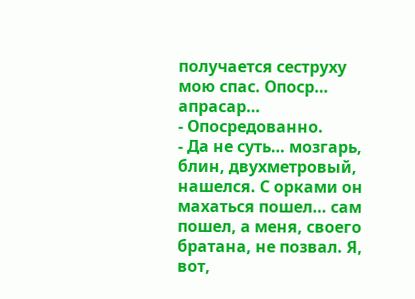получается сеструху мою спас. Опоср… апрасар…
- Опосредованно.
- Да не суть… мозгарь, блин, двухметровый, нашелся. С орками он махаться пошел… сам пошел, а меня, своего братана, не позвал. Я, вот,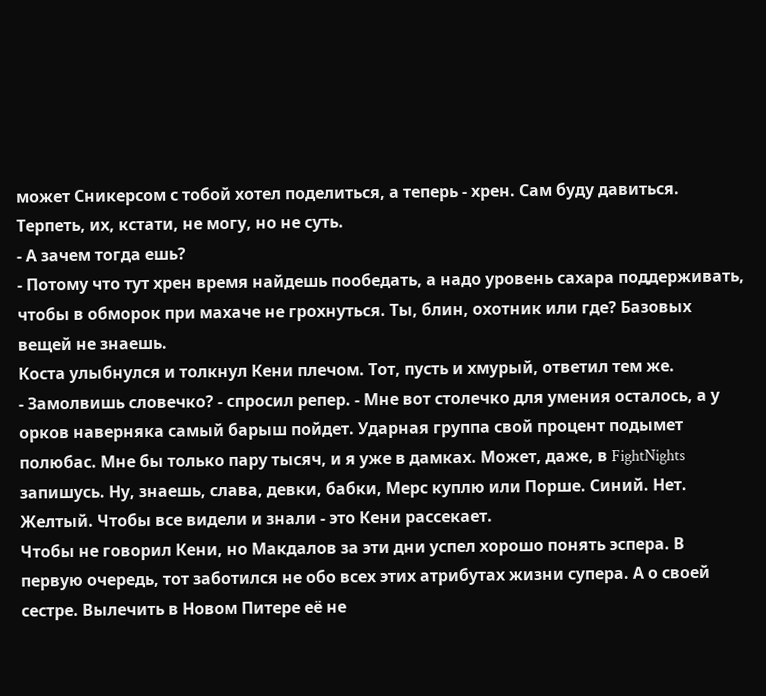может Сникерсом с тобой хотел поделиться, а теперь - хрен. Сам буду давиться. Терпеть, их, кстати, не могу, но не суть.
- А зачем тогда ешь?
- Потому что тут хрен время найдешь пообедать, а надо уровень сахара поддерживать, чтобы в обморок при махаче не грохнуться. Ты, блин, охотник или где? Базовых вещей не знаешь.
Коста улыбнулся и толкнул Кени плечом. Тот, пусть и хмурый, ответил тем же.
- Замолвишь словечко? - спросил репер. - Мне вот столечко для умения осталось, а у орков наверняка самый барыш пойдет. Ударная группа свой процент подымет полюбас. Мне бы только пару тысяч, и я уже в дамках. Может, даже, в FightNights запишусь. Ну, знаешь, слава, девки, бабки, Мерс куплю или Порше. Синий. Нет. Желтый. Чтобы все видели и знали - это Кени рассекает.
Чтобы не говорил Кени, но Макдалов за эти дни успел хорошо понять эспера. В первую очередь, тот заботился не обо всех этих атрибутах жизни супера. А о своей сестре. Вылечить в Новом Питере её не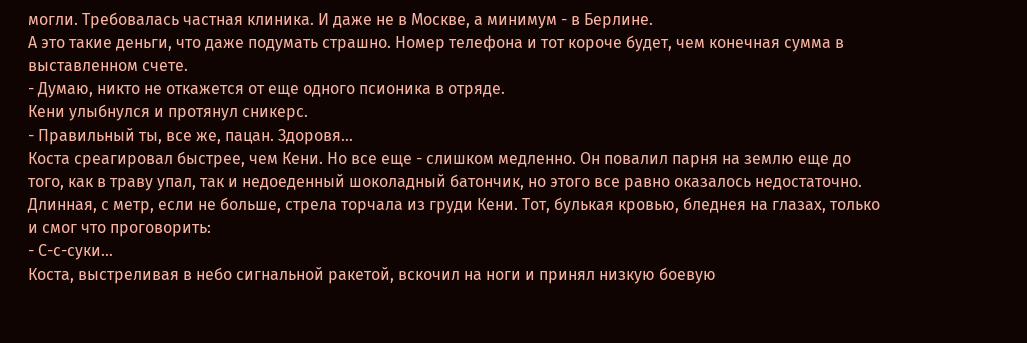могли. Требовалась частная клиника. И даже не в Москве, а минимум - в Берлине.
А это такие деньги, что даже подумать страшно. Номер телефона и тот короче будет, чем конечная сумма в выставленном счете.
- Думаю, никто не откажется от еще одного псионика в отряде.
Кени улыбнулся и протянул сникерс.
- Правильный ты, все же, пацан. Здоровя…
Коста среагировал быстрее, чем Кени. Но все еще - слишком медленно. Он повалил парня на землю еще до того, как в траву упал, так и недоеденный шоколадный батончик, но этого все равно оказалось недостаточно.
Длинная, с метр, если не больше, стрела торчала из груди Кени. Тот, булькая кровью, бледнея на глазах, только и смог что проговорить:
- С-с-суки…
Коста, выстреливая в небо сигнальной ракетой, вскочил на ноги и принял низкую боевую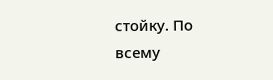стойку. По всему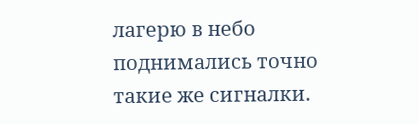лагерю в небо поднимались точно такие же сигналки.